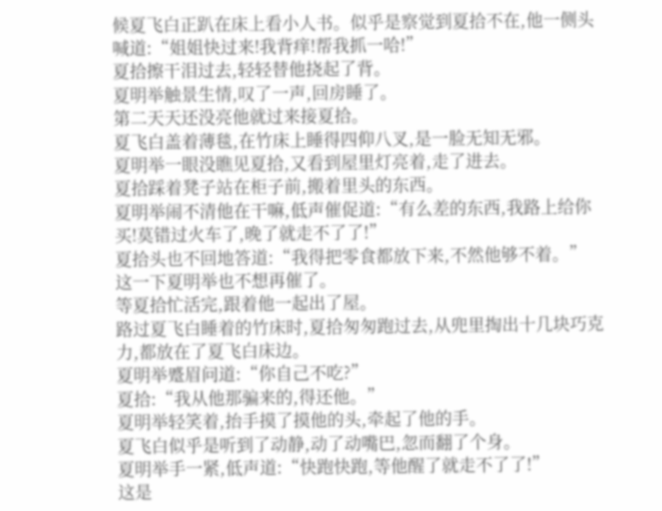候夏飞白正趴在床上看小人书。似乎是察觉到夏拾不在,他一侧头喊道:“姐姐快过来!我背痒!帮我抓一哈!”
夏拾擦干泪过去,轻轻替他挠起了背。
夏明举触景生情,叹了一声,回房睡了。
第二天天还没亮他就过来接夏拾。
夏飞白盖着薄毯,在竹床上睡得四仰八叉,是一脸无知无邪。
夏明举一眼没瞧见夏拾,又看到屋里灯亮着,走了进去。
夏拾踩着凳子站在柜子前,搬着里头的东西。
夏明举闹不清他在干嘛,低声催促道:“有么差的东西,我路上给你买!莫错过火车了,晚了就走不了了!”
夏拾头也不回地答道:“我得把零食都放下来,不然他够不着。”
这一下夏明举也不想再催了。
等夏拾忙活完,跟着他一起出了屋。
路过夏飞白睡着的竹床时,夏拾匆匆跑过去,从兜里掏出十几块巧克力,都放在了夏飞白床边。
夏明举蹙眉问道:“你自己不吃?”
夏拾:“我从他那骗来的,得还他。”
夏明举轻笑着,抬手摸了摸他的头,牵起了他的手。
夏飞白似乎是听到了动静,动了动嘴巴,忽而翻了个身。
夏明举手一紧,低声道:“快跑快跑,等他醒了就走不了了!”
这是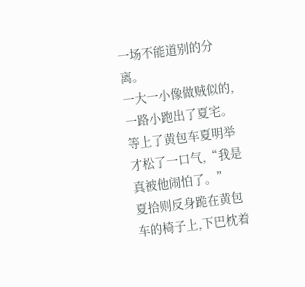一场不能道别的分离。
一大一小像做贼似的,一路小跑出了夏宅。等上了黄包车夏明举才松了一口气,“我是真被他闹怕了。”
夏拾则反身跪在黄包车的椅子上,下巴枕着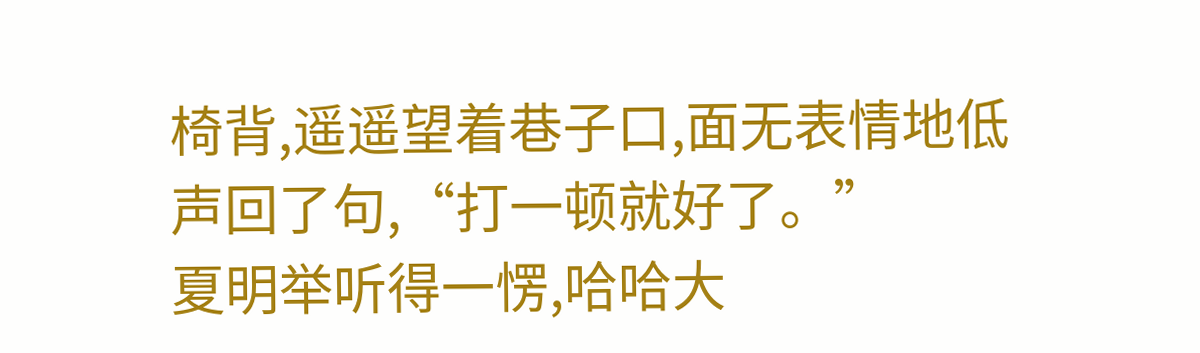椅背,遥遥望着巷子口,面无表情地低声回了句,“打一顿就好了。”
夏明举听得一愣,哈哈大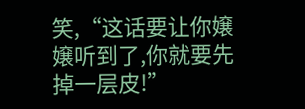笑,“这话要让你嬢嬢听到了,你就要先掉一层皮!”